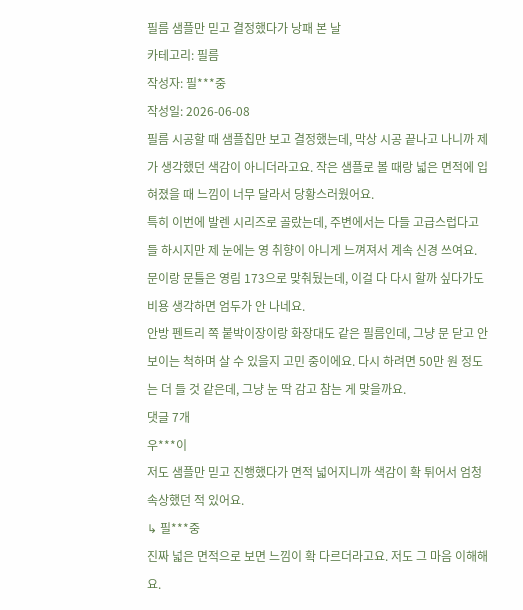필름 샘플만 믿고 결정했다가 낭패 본 날
카테고리: 필름
작성자: 필***중
작성일: 2026-06-08
필름 시공할 때 샘플칩만 보고 결정했는데, 막상 시공 끝나고 나니까 제가 생각했던 색감이 아니더라고요. 작은 샘플로 볼 때랑 넓은 면적에 입혀졌을 때 느낌이 너무 달라서 당황스러웠어요.
특히 이번에 발렌 시리즈로 골랐는데, 주변에서는 다들 고급스럽다고들 하시지만 제 눈에는 영 취향이 아니게 느껴져서 계속 신경 쓰여요. 문이랑 문틀은 영림 173으로 맞춰뒀는데, 이걸 다 다시 할까 싶다가도 비용 생각하면 엄두가 안 나네요.
안방 펜트리 쪽 붙박이장이랑 화장대도 같은 필름인데, 그냥 문 닫고 안 보이는 척하며 살 수 있을지 고민 중이에요. 다시 하려면 50만 원 정도는 더 들 것 같은데, 그냥 눈 딱 감고 참는 게 맞을까요.
댓글 7개
우***이
저도 샘플만 믿고 진행했다가 면적 넓어지니까 색감이 확 튀어서 엄청 속상했던 적 있어요.
↳ 필***중
진짜 넓은 면적으로 보면 느낌이 확 다르더라고요. 저도 그 마음 이해해요.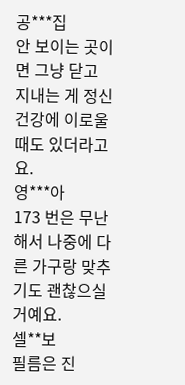공***집
안 보이는 곳이면 그냥 닫고 지내는 게 정신 건강에 이로울 때도 있더라고요.
영***아
173 번은 무난해서 나중에 다른 가구랑 맞추기도 괜찮으실 거예요.
셀**보
필름은 진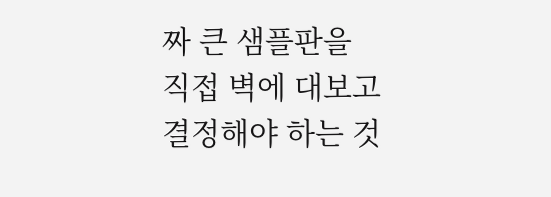짜 큰 샘플판을 직접 벽에 대보고 결정해야 하는 것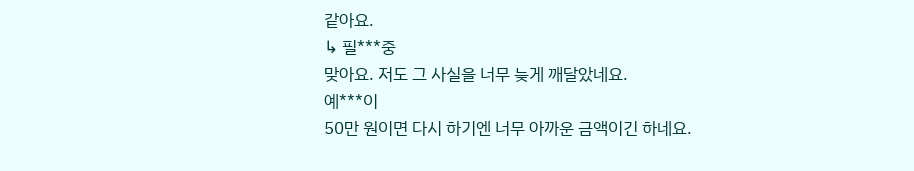같아요.
↳ 필***중
맞아요. 저도 그 사실을 너무 늦게 깨달았네요.
예***이
50만 원이면 다시 하기엔 너무 아까운 금액이긴 하네요.